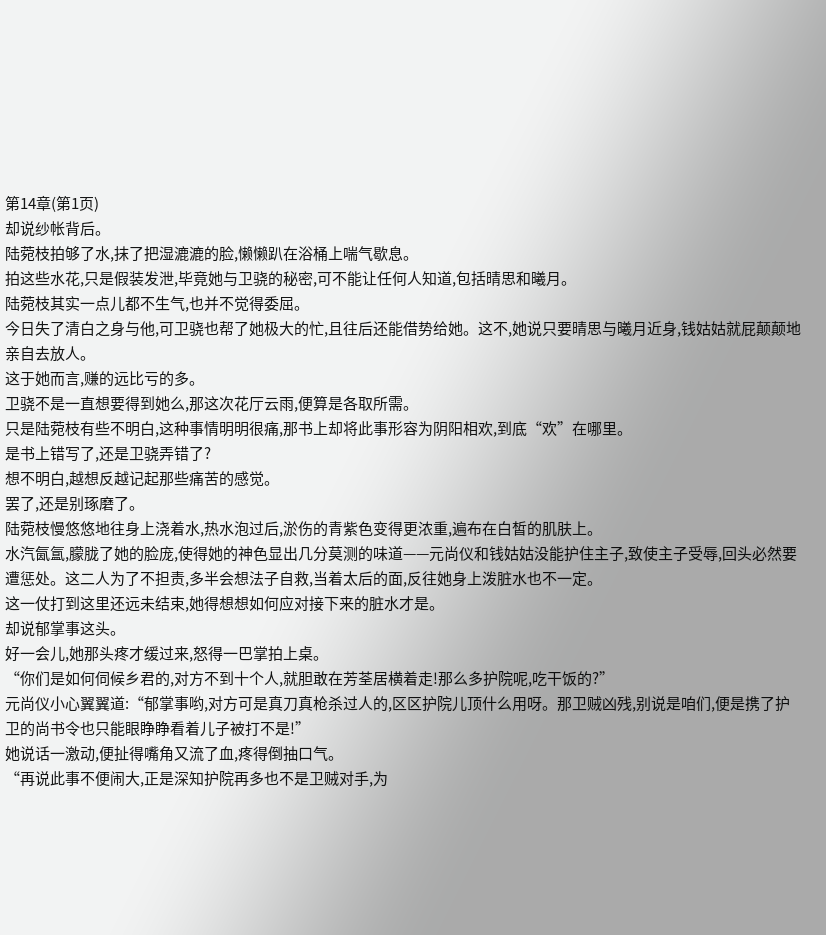第14章(第1页)
却说纱帐背后。
陆菀枝拍够了水,抹了把湿漉漉的脸,懒懒趴在浴桶上喘气歇息。
拍这些水花,只是假装发泄,毕竟她与卫骁的秘密,可不能让任何人知道,包括晴思和曦月。
陆菀枝其实一点儿都不生气,也并不觉得委屈。
今日失了清白之身与他,可卫骁也帮了她极大的忙,且往后还能借势给她。这不,她说只要晴思与曦月近身,钱姑姑就屁颠颠地亲自去放人。
这于她而言,赚的远比亏的多。
卫骁不是一直想要得到她么,那这次花厅云雨,便算是各取所需。
只是陆菀枝有些不明白,这种事情明明很痛,那书上却将此事形容为阴阳相欢,到底“欢”在哪里。
是书上错写了,还是卫骁弄错了?
想不明白,越想反越记起那些痛苦的感觉。
罢了,还是别琢磨了。
陆菀枝慢悠悠地往身上浇着水,热水泡过后,淤伤的青紫色变得更浓重,遍布在白皙的肌肤上。
水汽氤氲,朦胧了她的脸庞,使得她的神色显出几分莫测的味道——元尚仪和钱姑姑没能护住主子,致使主子受辱,回头必然要遭惩处。这二人为了不担责,多半会想法子自救,当着太后的面,反往她身上泼脏水也不一定。
这一仗打到这里还远未结束,她得想想如何应对接下来的脏水才是。
却说郁掌事这头。
好一会儿,她那头疼才缓过来,怒得一巴掌拍上桌。
“你们是如何伺候乡君的,对方不到十个人,就胆敢在芳荃居横着走!那么多护院呢,吃干饭的?”
元尚仪小心翼翼道:“郁掌事哟,对方可是真刀真枪杀过人的,区区护院儿顶什么用呀。那卫贼凶残,别说是咱们,便是携了护卫的尚书令也只能眼睁睁看着儿子被打不是!”
她说话一激动,便扯得嘴角又流了血,疼得倒抽口气。
“再说此事不便闹大,正是深知护院再多也不是卫贼对手,为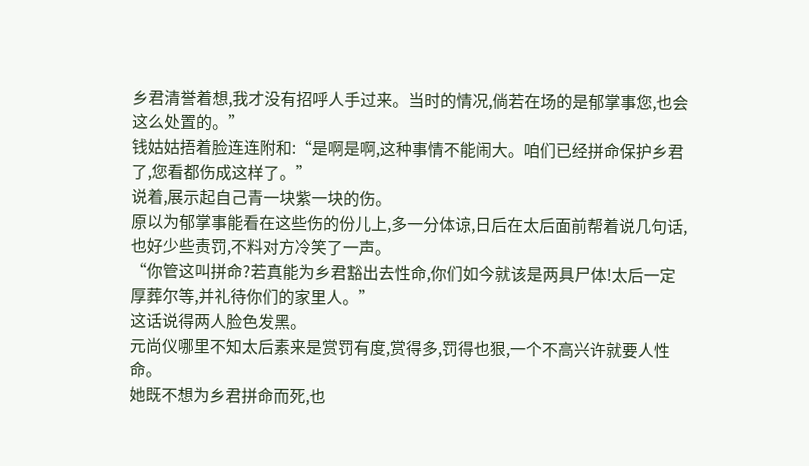乡君清誉着想,我才没有招呼人手过来。当时的情况,倘若在场的是郁掌事您,也会这么处置的。”
钱姑姑捂着脸连连附和:“是啊是啊,这种事情不能闹大。咱们已经拼命保护乡君了,您看都伤成这样了。”
说着,展示起自己青一块紫一块的伤。
原以为郁掌事能看在这些伤的份儿上,多一分体谅,日后在太后面前帮着说几句话,也好少些责罚,不料对方冷笑了一声。
“你管这叫拼命?若真能为乡君豁出去性命,你们如今就该是两具尸体!太后一定厚葬尔等,并礼待你们的家里人。”
这话说得两人脸色发黑。
元尚仪哪里不知太后素来是赏罚有度,赏得多,罚得也狠,一个不高兴许就要人性命。
她既不想为乡君拼命而死,也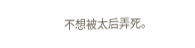不想被太后弄死。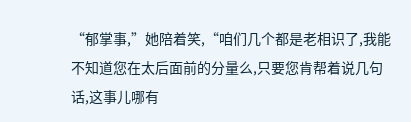“郁掌事,”她陪着笑,“咱们几个都是老相识了,我能不知道您在太后面前的分量么,只要您肯帮着说几句话,这事儿哪有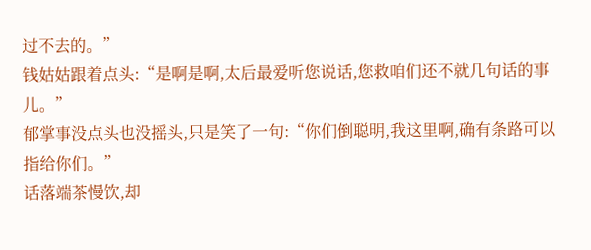过不去的。”
钱姑姑跟着点头:“是啊是啊,太后最爱听您说话,您救咱们还不就几句话的事儿。”
郁掌事没点头也没摇头,只是笑了一句:“你们倒聪明,我这里啊,确有条路可以指给你们。”
话落端茶慢饮,却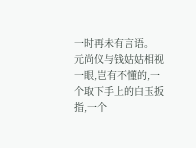一时再未有言语。
元尚仪与钱姑姑相视一眼,岂有不懂的,一个取下手上的白玉扳指,一个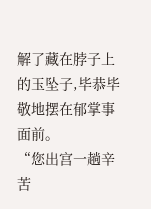解了藏在脖子上的玉坠子,毕恭毕敬地摆在郁掌事面前。
“您出宫一趟辛苦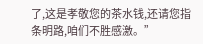了,这是孝敬您的茶水钱,还请您指条明路,咱们不胜感激。”